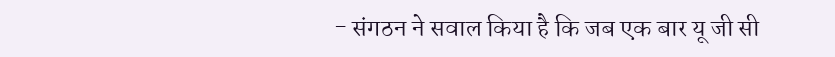- संगठन ने सवाल किया है कि जब एक बार यू जी सी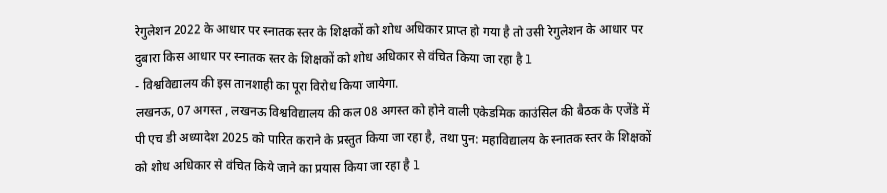रेगुलेशन 2022 के आधार पर स्नातक स्तर के शिक्षकों को शोध अधिकार प्राप्त हो गया है तो उसी रेगुलेशन के आधार पर दुबारा किस आधार पर स्नातक स्तर के शिक्षकों को शोध अधिकार से वंचित किया जा रहा है l
- विश्वविद्यालय की इस तानशाही का पूरा विरोध किया जायेगा.
लखनऊ, 07 अगस्त , लखनऊ विश्वविद्यालय की कल 08 अगस्त को होने वाली एकेडमिक काउंसिल की बैठक के एजेंडे में पी एच डी अध्यादेश 2025 को पारित कराने के प्रस्तुत किया जा रहा है, तथा पुन: महाविद्यालय के स्नातक स्तर के शिक्षकों को शोध अधिकार से वंचित किये जाने का प्रयास किया जा रहा है l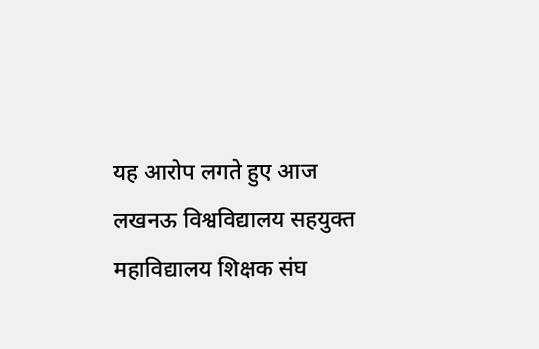यह आरोप लगते हुए आज लखनऊ विश्वविद्यालय सहयुक्त महाविद्यालय शिक्षक संघ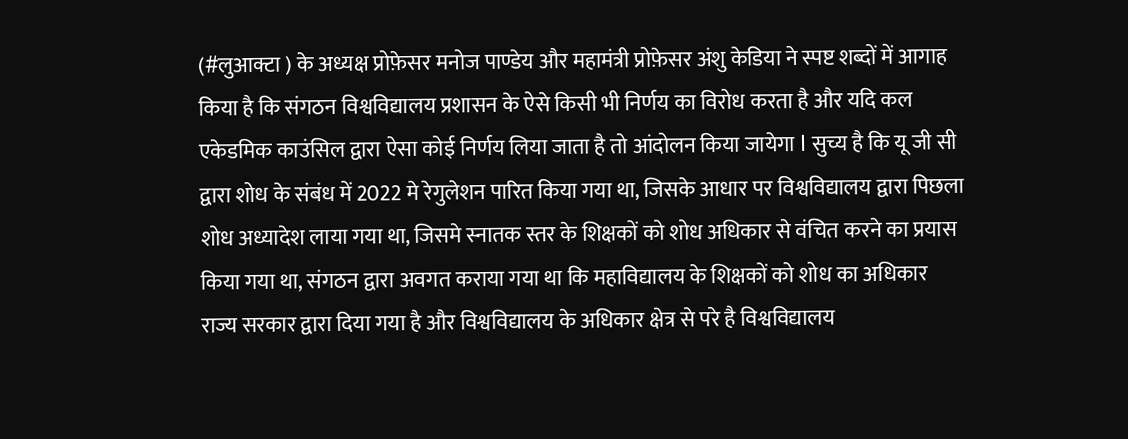(#लुआक्टा ) के अध्यक्ष प्रोफ़ेसर मनोज पाण्डेय और महामंत्री प्रोफ़ेसर अंशु केडिया ने स्पष्ट शब्दों में आगाह किया है कि संगठन विश्वविद्यालय प्रशासन के ऐसे किसी भी निर्णय का विरोध करता है और यदि कल एकेडमिक काउंसिल द्वारा ऐसा कोई निर्णय लिया जाता है तो आंदोलन किया जायेगा l सुच्य है कि यू जी सी द्वारा शोध के संबंध में 2022 मे रेगुलेशन पारित किया गया था, जिसके आधार पर विश्वविद्यालय द्वारा पिछला शोध अध्यादेश लाया गया था, जिसमे स्नातक स्तर के शिक्षकों को शोध अधिकार से वंचित करने का प्रयास किया गया था, संगठन द्वारा अवगत कराया गया था कि महाविद्यालय के शिक्षकों को शोध का अधिकार राज्य सरकार द्वारा दिया गया है और विश्वविद्यालय के अधिकार क्षेत्र से परे है विश्वविद्यालय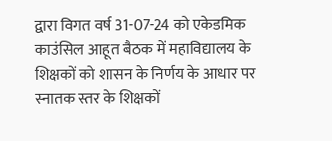द्वारा विगत वर्ष 31-07-24 को एकेडमिक काउंसिल आहूत बैठक में महाविद्यालय के शिक्षकों को शासन के निर्णय के आधार पर स्नातक स्तर के शिक्षकों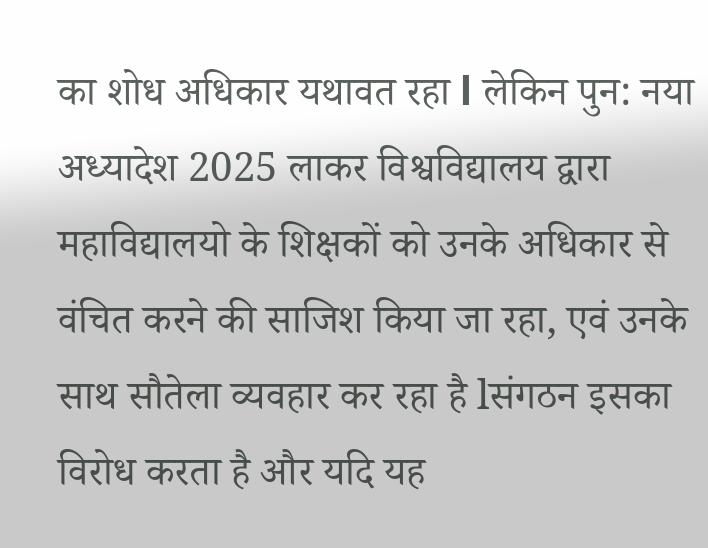का शोध अधिकार यथावत रहा l लेकिन पुन: नया अध्यादेश 2025 लाकर विश्वविद्यालय द्वारा महाविद्यालयो के शिक्षकों को उनके अधिकार से वंचित करने की साजिश किया जा रहा, एवं उनके साथ सौतेला व्यवहार कर रहा है lसंगठन इसका विरोध करता है और यदि यह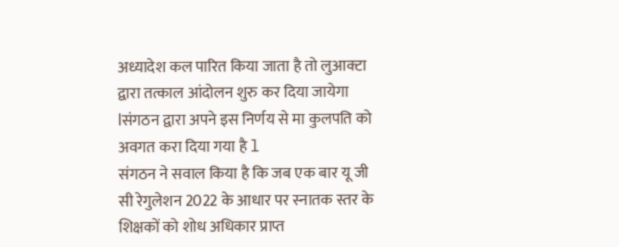अध्यादेश कल पारित किया जाता है तो लुआक्टा द्वारा तत्काल आंदोलन शुरु कर दिया जायेगा lसंगठन द्वारा अपने इस निर्णय से मा कुलपति को अवगत करा दिया गया है l
संगठन ने सवाल किया है कि जब एक बार यू जी सी रेगुलेशन 2022 के आधार पर स्नातक स्तर के शिक्षकों को शोध अधिकार प्राप्त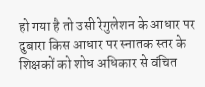हो गया है तो उसी रेगुलेशन के आधार पर दुबारा किस आधार पर स्नातक स्तर के शिक्षकों को शोध अधिकार से वंचित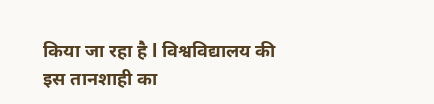किया जा रहा है l विश्वविद्यालय की इस तानशाही का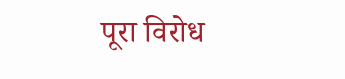पूरा विरोध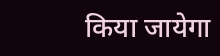किया जायेगा